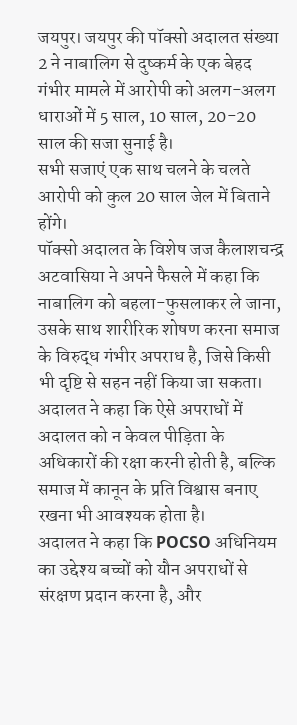जयपुर। जयपुर की पॉक्सो अदालत संख्या 2 ने नाबालिग से दुष्कर्म के एक बेहद गंभीर मामले में आरोपी को अलग-अलग धाराओं में 5 साल, 10 साल, 20-20 साल की सजा सुनाई है।
सभी सजाएं एक साथ चलने के चलते आरोपी को कुल 20 साल जेल में बिताने होंगे।
पॉक्सो अदालत के विशेष जज कैलाशचन्द्र अटवासिया ने अपने फैसले में कहा कि नाबालिग को बहला-फुसलाकर ले जाना, उसके साथ शारीरिक शोषण करना समाज के विरुद्ध गंभीर अपराध है, जिसे किसी भी दृष्टि से सहन नहीं किया जा सकता।
अदालत ने कहा कि ऐसे अपराधों में अदालत को न केवल पीड़िता के अधिकारों की रक्षा करनी होती है, बल्कि समाज में कानून के प्रति विश्वास बनाए रखना भी आवश्यक होता है।
अदालत ने कहा कि POCSO अधिनियम का उद्देश्य बच्चों को यौन अपराधों से संरक्षण प्रदान करना है, और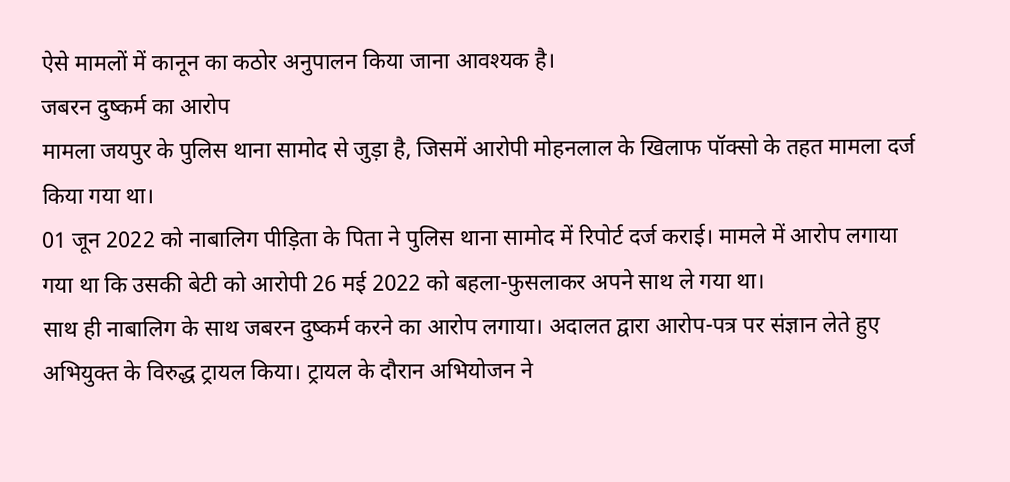ऐसे मामलों में कानून का कठोर अनुपालन किया जाना आवश्यक है।
जबरन दुष्कर्म का आरोप
मामला जयपुर के पुलिस थाना सामोद से जुड़ा है, जिसमें आरोपी मोहनलाल के खिलाफ पॉक्सो के तहत मामला दर्ज किया गया था।
01 जून 2022 को नाबालिग पीड़िता के पिता ने पुलिस थाना सामोद में रिपोर्ट दर्ज कराई। मामले में आरोप लगाया गया था कि उसकी बेटी को आरोपी 26 मई 2022 को बहला-फुसलाकर अपने साथ ले गया था।
साथ ही नाबालिग के साथ जबरन दुष्कर्म करने का आरोप लगाया। अदालत द्वारा आरोप-पत्र पर संज्ञान लेते हुए अभियुक्त के विरुद्ध ट्रायल किया। ट्रायल के दौरान अभियोजन ने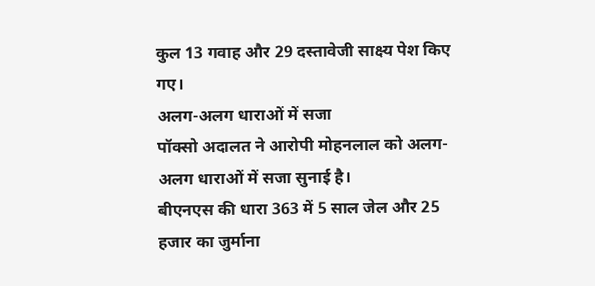कुल 13 गवाह और 29 दस्तावेजी साक्ष्य पेश किए गए।
अलग-अलग धाराओं में सजा
पॉक्सो अदालत ने आरोपी मोहनलाल को अलग-अलग धाराओं में सजा सुनाई है।
बीएनएस की धारा 363 में 5 साल जेल और 25 हजार का जुर्माना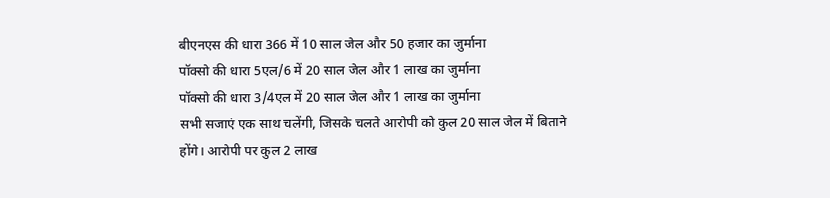बीएनएस की धारा 366 में 10 साल जेल और 50 हजार का जुर्माना
पॉक्सो की धारा 5एल/6 में 20 साल जेल और 1 लाख का जुर्माना
पॉक्सो की धारा 3/4एल में 20 साल जेल और 1 लाख का जुर्माना
सभी सजाएं एक साथ चलेंगी, जिसके चलते आरोपी को कुल 20 साल जेल में बिताने होंगे। आरोपी पर कुल 2 लाख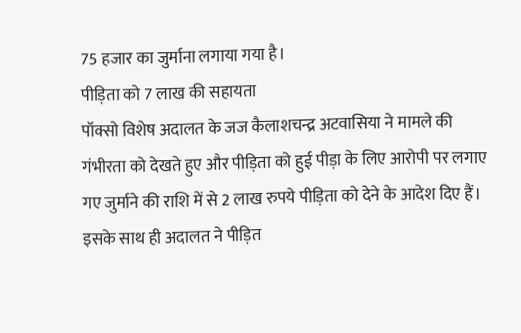75 हजार का जुर्माना लगाया गया है।
पीड़िता को 7 लाख की सहायता
पॉक्सो विशेष अदालत के जज कैलाशचन्द्र अटवासिया ने मामले की गंभीरता को देखते हुए और पीड़िता को हुई पीड़ा के लिए आरोपी पर लगाए गए जुर्माने की राशि में से 2 लाख रुपये पीड़िता को देने के आदेश दिए हैं।
इसके साथ ही अदालत ने पीड़ित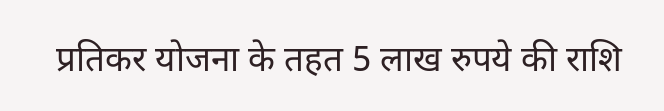प्रतिकर योजना के तहत 5 लाख रुपये की राशि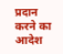प्रदान करने का आदेश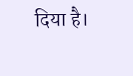दिया है।